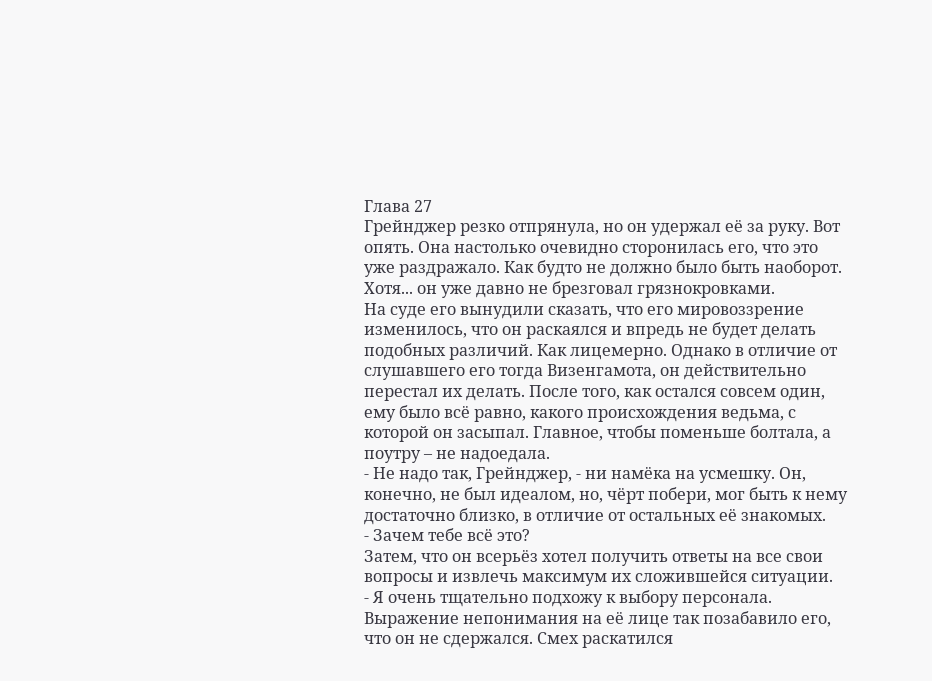Глава 27
Грейнджер резко отпрянула, но он удержал её за руку. Вот опять. Она настолько очевидно сторонилась его, что это уже раздражало. Как будто не должно было быть наоборот. Хотя... он уже давно не брезговал грязнокровками.
На суде его вынудили сказать, что его мировоззрение изменилось, что он раскаялся и впредь не будет делать подобных различий. Как лицемерно. Однако в отличие от слушавшего его тогда Визенгамота, он действительно перестал их делать. После того, как остался совсем один, ему было всё равно, какого происхождения ведьма, с которой он засыпал. Главное, чтобы поменьше болтала, а поутру – не надоедала.
- Не надо так, Грейнджер, - ни намёка на усмешку. Он, конечно, не был идеалом, но, чёрт побери, мог быть к нему достаточно близко, в отличие от остальных её знакомых.
- Зачем тебе всё это?
Затем, что он всерьёз хотел получить ответы на все свои вопросы и извлечь максимум их сложившейся ситуации.
- Я очень тщательно подхожу к выбору персонала.
Выражение непонимания на её лице так позабавило его, что он не сдержался. Смех раскатился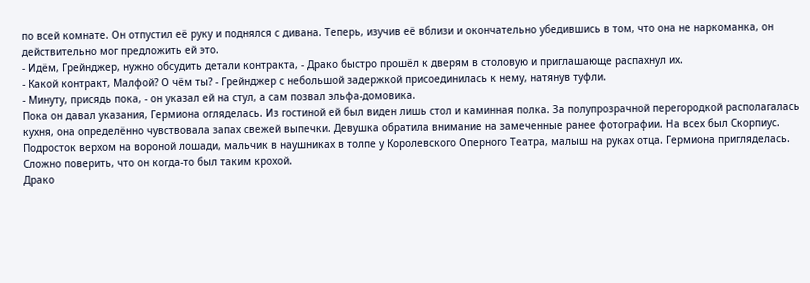по всей комнате. Он отпустил её руку и поднялся с дивана. Теперь, изучив её вблизи и окончательно убедившись в том, что она не наркоманка, он действительно мог предложить ей это.
- Идём, Грейнджер, нужно обсудить детали контракта, - Драко быстро прошёл к дверям в столовую и приглашающе распахнул их.
- Какой контракт, Малфой? О чём ты? - Грейнджер с небольшой задержкой присоединилась к нему, натянув туфли.
- Минуту, присядь пока, - он указал ей на стул, а сам позвал эльфа-домовика.
Пока он давал указания, Гермиона огляделась. Из гостиной ей был виден лишь стол и каминная полка. За полупрозрачной перегородкой располагалась кухня, она определённо чувствовала запах свежей выпечки. Девушка обратила внимание на замеченные ранее фотографии. На всех был Скорпиус. Подросток верхом на вороной лошади, мальчик в наушниках в толпе у Королевского Оперного Театра, малыш на руках отца. Гермиона пригляделась. Сложно поверить, что он когда-то был таким крохой.
Драко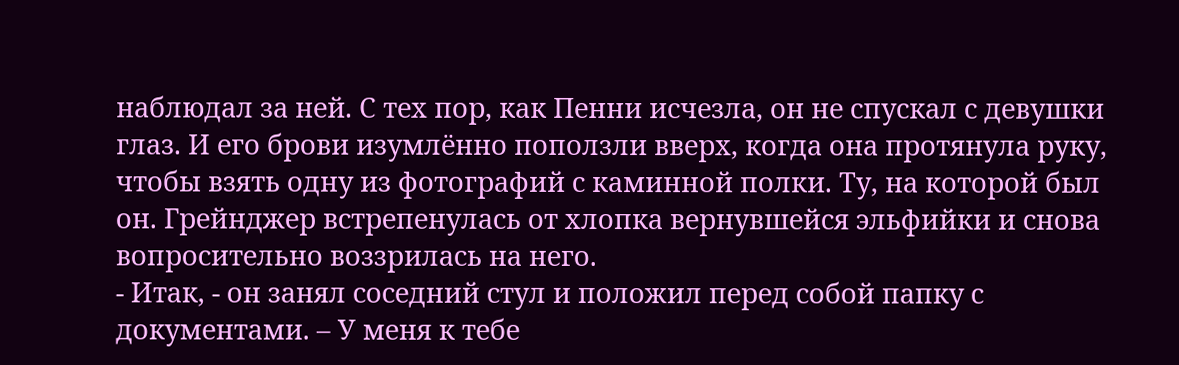наблюдал за ней. С тех пор, как Пенни исчезла, он не спускал с девушки глаз. И его брови изумлённо поползли вверх, когда она протянула руку, чтобы взять одну из фотографий с каминной полки. Ту, на которой был он. Грейнджер встрепенулась от хлопка вернувшейся эльфийки и снова вопросительно воззрилась на него.
- Итак, - он занял соседний стул и положил перед собой папку с документами. – У меня к тебе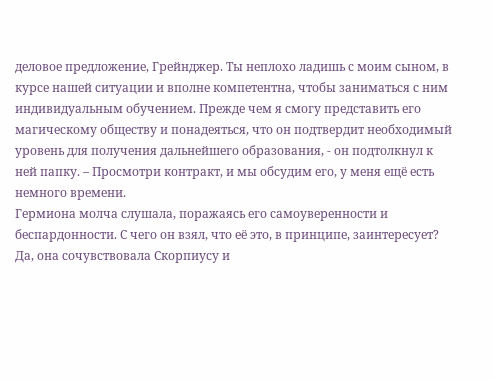деловое предложение, Грейнджер. Ты неплохо ладишь с моим сыном, в курсе нашей ситуации и вполне компетентна, чтобы заниматься с ним индивидуальным обучением. Прежде чем я смогу представить его магическому обществу и понадеяться, что он подтвердит необходимый уровень для получения дальнейшего образования, - он подтолкнул к ней папку. – Просмотри контракт, и мы обсудим его, у меня ещё есть немного времени.
Гермиона молча слушала, поражаясь его самоуверенности и беспардонности. С чего он взял, что её это, в принципе, заинтересует? Да, она сочувствовала Скорпиусу и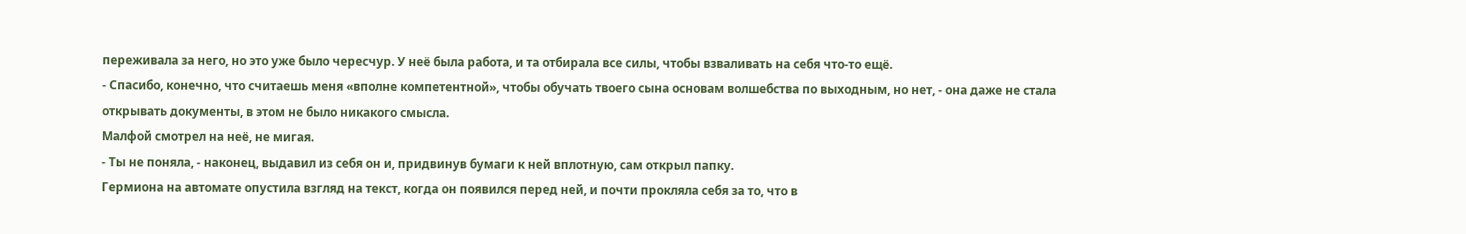переживала за него, но это уже было чересчур. У неё была работа, и та отбирала все силы, чтобы взваливать на себя что-то ещё.
- Спасибо, конечно, что считаешь меня «вполне компетентной», чтобы обучать твоего сына основам волшебства по выходным, но нет, - она даже не стала открывать документы, в этом не было никакого смысла.
Малфой смотрел на неё, не мигая.
- Ты не поняла, - наконец, выдавил из себя он и, придвинув бумаги к ней вплотную, сам открыл папку.
Гермиона на автомате опустила взгляд на текст, когда он появился перед ней, и почти прокляла себя за то, что в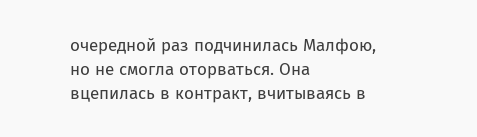очередной раз подчинилась Малфою, но не смогла оторваться. Она вцепилась в контракт, вчитываясь в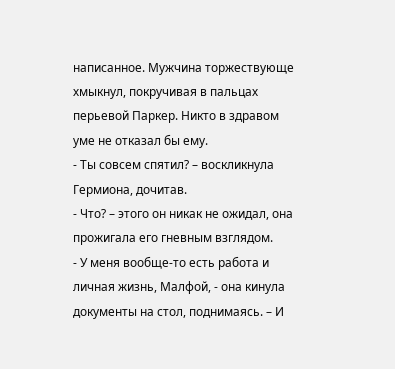написанное. Мужчина торжествующе хмыкнул, покручивая в пальцах перьевой Паркер. Никто в здравом уме не отказал бы ему.
- Ты совсем спятил? – воскликнула Гермиона, дочитав.
- Что? – этого он никак не ожидал, она прожигала его гневным взглядом.
- У меня вообще-то есть работа и личная жизнь, Малфой, - она кинула документы на стол, поднимаясь. – И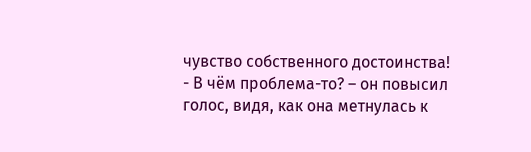чувство собственного достоинства!
- В чём проблема-то? – он повысил голос, видя, как она метнулась к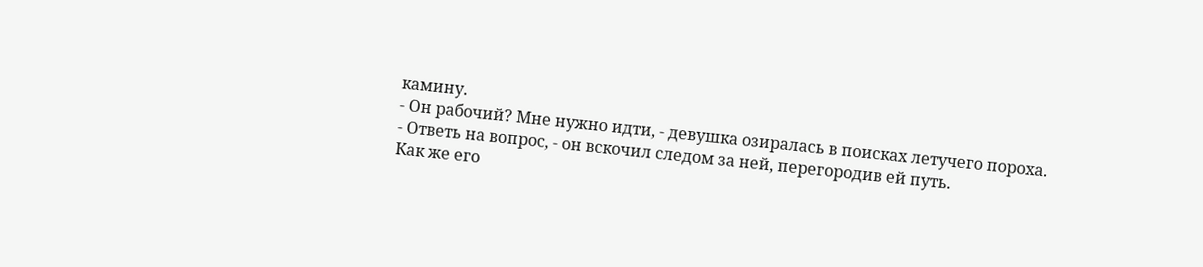камину.
- Он рабочий? Мне нужно идти, - девушка озиралась в поисках летучего пороха.
- Ответь на вопрос, - он вскочил следом за ней, перегородив ей путь.
Как же его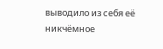выводило из себя её никчёмное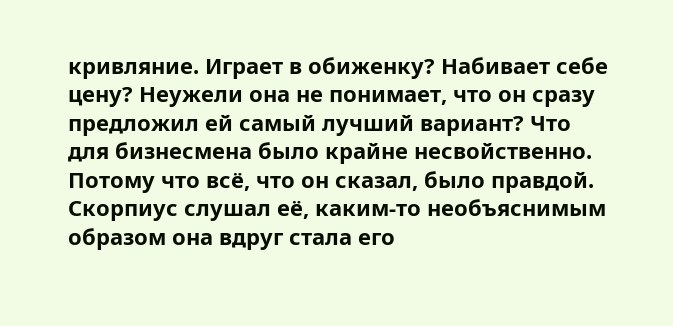кривляние. Играет в обиженку? Набивает себе цену? Неужели она не понимает, что он сразу предложил ей самый лучший вариант? Что для бизнесмена было крайне несвойственно. Потому что всё, что он сказал, было правдой. Скорпиус слушал её, каким-то необъяснимым образом она вдруг стала его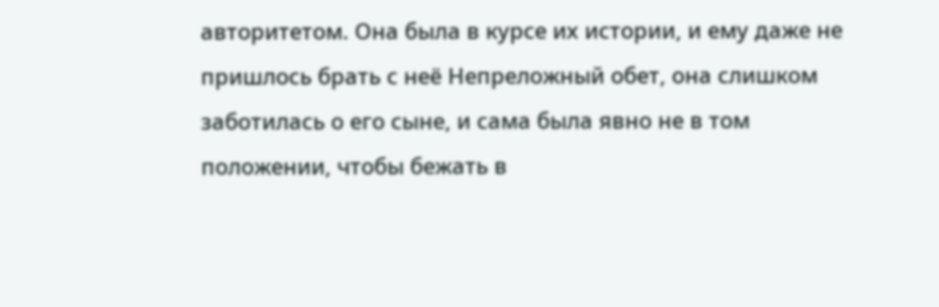авторитетом. Она была в курсе их истории, и ему даже не пришлось брать с неё Непреложный обет, она слишком заботилась о его сыне, и сама была явно не в том положении, чтобы бежать в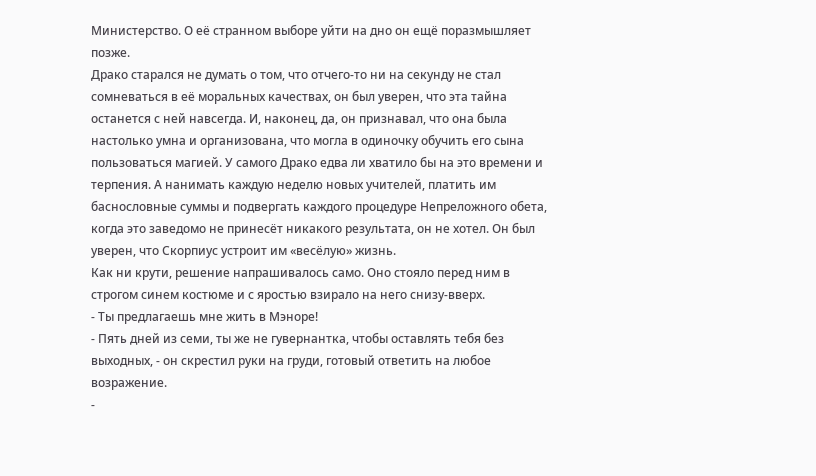Министерство. О её странном выборе уйти на дно он ещё поразмышляет позже.
Драко старался не думать о том, что отчего-то ни на секунду не стал сомневаться в её моральных качествах, он был уверен, что эта тайна останется с ней навсегда. И, наконец, да, он признавал, что она была настолько умна и организована, что могла в одиночку обучить его сына пользоваться магией. У самого Драко едва ли хватило бы на это времени и терпения. А нанимать каждую неделю новых учителей, платить им баснословные суммы и подвергать каждого процедуре Непреложного обета, когда это заведомо не принесёт никакого результата, он не хотел. Он был уверен, что Скорпиус устроит им «весёлую» жизнь.
Как ни крути, решение напрашивалось само. Оно стояло перед ним в строгом синем костюме и с яростью взирало на него снизу-вверх.
- Ты предлагаешь мне жить в Мэноре!
- Пять дней из семи, ты же не гувернантка, чтобы оставлять тебя без выходных, - он скрестил руки на груди, готовый ответить на любое возражение.
-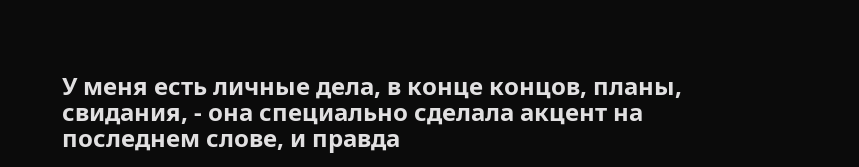У меня есть личные дела, в конце концов, планы, свидания, - она специально сделала акцент на последнем слове, и правда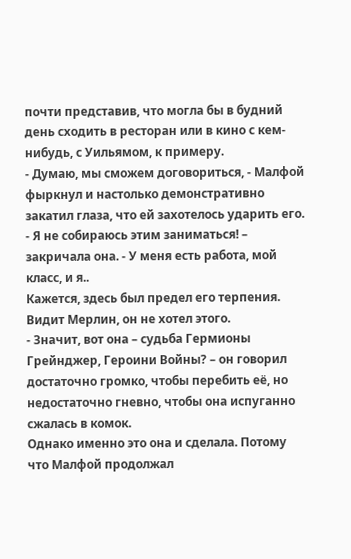почти представив, что могла бы в будний день сходить в ресторан или в кино с кем-нибудь, с Уильямом, к примеру.
- Думаю, мы сможем договориться, - Малфой фыркнул и настолько демонстративно закатил глаза, что ей захотелось ударить его.
- Я не собираюсь этим заниматься! – закричала она. - У меня есть работа, мой класс, и я..
Кажется, здесь был предел его терпения. Видит Мерлин, он не хотел этого.
- Значит, вот она – судьба Гермионы Грейнджер, Героини Войны? – он говорил достаточно громко, чтобы перебить её, но недостаточно гневно, чтобы она испуганно сжалась в комок.
Однако именно это она и сделала. Потому что Малфой продолжал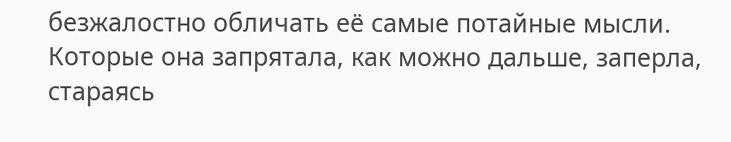безжалостно обличать её самые потайные мысли. Которые она запрятала, как можно дальше, заперла, стараясь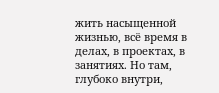жить насыщенной жизнью, всё время в делах, в проектах, в занятиях. Но там, глубоко внутри,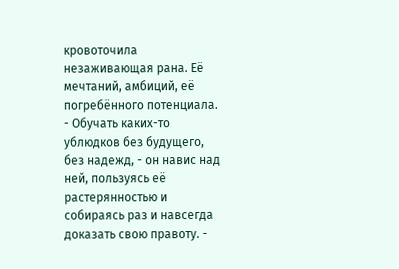кровоточила незаживающая рана. Её мечтаний, амбиций, её погребённого потенциала.
- Обучать каких-то ублюдков без будущего, без надежд, - он навис над ней, пользуясь её растерянностью и собираясь раз и навсегда доказать свою правоту. -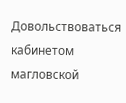Довольствоваться кабинетом магловской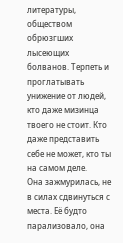литературы, обществом обрюзгших лысеющих болванов. Терпеть и проглатывать унижение от людей, кто даже мизинца твоего не стоит. Кто даже представить себе не может, кто ты на самом деле.
Она зажмурилась, не в силах сдвинуться с места. Её будто парализовало, она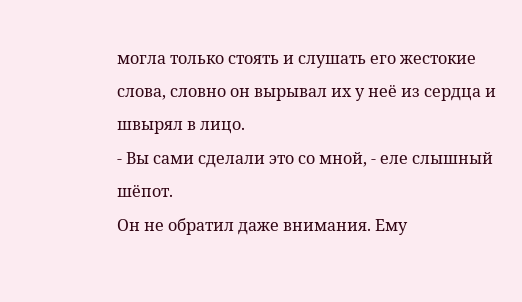могла только стоять и слушать его жестокие слова, словно он вырывал их у неё из сердца и швырял в лицо.
- Вы сами сделали это со мной, - еле слышный шёпот.
Он не обратил даже внимания. Ему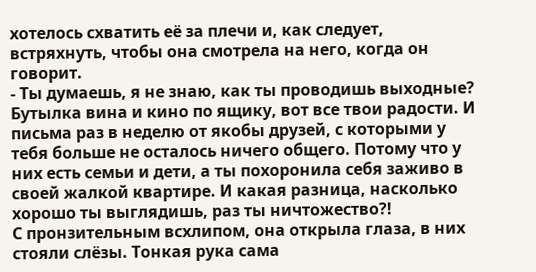хотелось схватить её за плечи и, как следует, встряхнуть, чтобы она смотрела на него, когда он говорит.
- Ты думаешь, я не знаю, как ты проводишь выходные? Бутылка вина и кино по ящику, вот все твои радости. И письма раз в неделю от якобы друзей, с которыми у тебя больше не осталось ничего общего. Потому что у них есть семьи и дети, а ты похоронила себя заживо в своей жалкой квартире. И какая разница, насколько хорошо ты выглядишь, раз ты ничтожество?!
С пронзительным всхлипом, она открыла глаза, в них стояли слёзы. Тонкая рука сама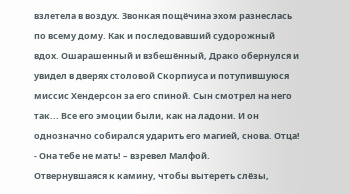взлетела в воздух. Звонкая пощёчина эхом разнеслась по всему дому. Как и последовавший судорожный вдох. Ошарашенный и взбешённый, Драко обернулся и увидел в дверях столовой Скорпиуса и потупившуюся миссис Хендерсон за его спиной. Сын смотрел на него так... Все его эмоции были, как на ладони. И он однозначно собирался ударить его магией, снова. Отца!
- Она тебе не мать! – взревел Малфой.
Отвернувшаяся к камину, чтобы вытереть слёзы,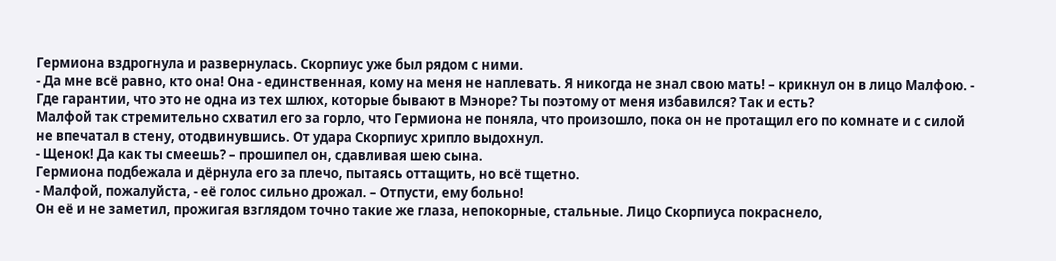Гермиона вздрогнула и развернулась. Скорпиус уже был рядом с ними.
- Да мне всё равно, кто она! Она - единственная, кому на меня не наплевать. Я никогда не знал свою мать! – крикнул он в лицо Малфою. - Где гарантии, что это не одна из тех шлюх, которые бывают в Мэноре? Ты поэтому от меня избавился? Так и есть?
Малфой так стремительно схватил его за горло, что Гермиона не поняла, что произошло, пока он не протащил его по комнате и с силой не впечатал в стену, отодвинувшись. От удара Скорпиус хрипло выдохнул.
- Щенок! Да как ты смеешь? – прошипел он, сдавливая шею сына.
Гермиона подбежала и дёрнула его за плечо, пытаясь оттащить, но всё тщетно.
- Малфой, пожалуйста, - её голос сильно дрожал. – Отпусти, ему больно!
Он её и не заметил, прожигая взглядом точно такие же глаза, непокорные, стальные. Лицо Скорпиуса покраснело,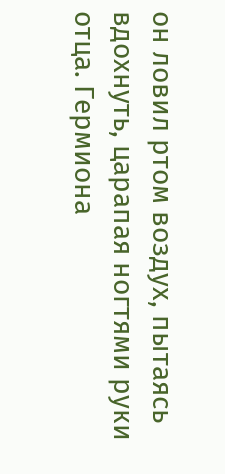он ловил ртом воздух, пытаясь вдохнуть, царапая ногтями руки отца. Гермиона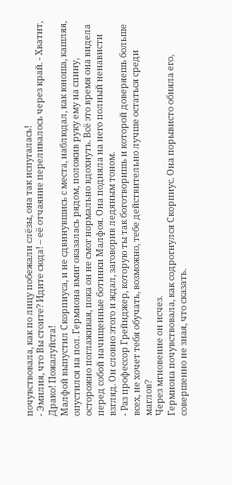почувствовала, как по лицу побежали слёзы, она так испугалась!
- Эмилия, что Вы стоите? Идите сюда! – её отчаяние переливалось через край. - Хватит, Драко! Пожалуйста!
Малфой выпустил Скорпиуса, и не сдвинувшись с места, наблюдал, как юноша, кашляя, опустился на пол. Гермиона вмиг оказалась рядом, положив руку ему на спину, осторожно поглаживая, пока он не смог нормально вдохнуть. Всё это время она видела перед собой начищенные ботинки Малфоя. Она подняла на него полный ненависти взгляд. Он словно этого и ждал, заговорив ледяным тоном.
- Раз профессор Грейнджер, которую ты так боготворишь и которой доверяешь больше всех, не хочет тебя обучать, возможно, тебе действительно лучше остаться среди маглов?
Через мгновение он исчез.
Гермиона почувствовала, как содрогнулся Скорпиус. Она порывисто обняла его, совершенно не зная, что сказать.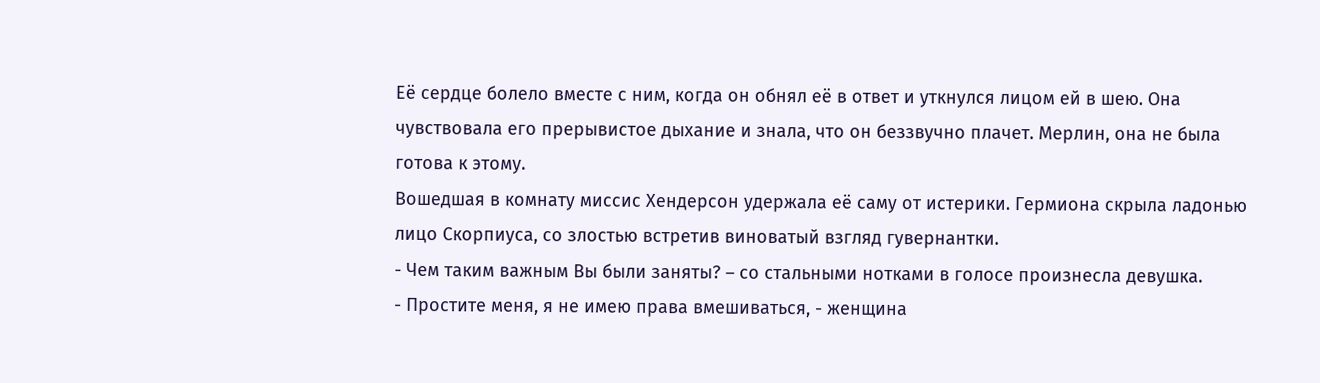Её сердце болело вместе с ним, когда он обнял её в ответ и уткнулся лицом ей в шею. Она чувствовала его прерывистое дыхание и знала, что он беззвучно плачет. Мерлин, она не была готова к этому.
Вошедшая в комнату миссис Хендерсон удержала её саму от истерики. Гермиона скрыла ладонью лицо Скорпиуса, со злостью встретив виноватый взгляд гувернантки.
- Чем таким важным Вы были заняты? – со стальными нотками в голосе произнесла девушка.
- Простите меня, я не имею права вмешиваться, - женщина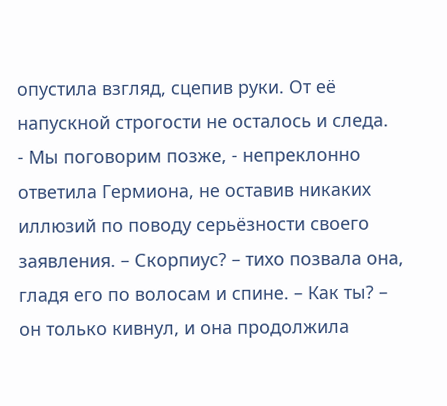опустила взгляд, сцепив руки. От её напускной строгости не осталось и следа.
- Мы поговорим позже, - непреклонно ответила Гермиона, не оставив никаких иллюзий по поводу серьёзности своего заявления. – Скорпиус? – тихо позвала она, гладя его по волосам и спине. – Как ты? – он только кивнул, и она продолжила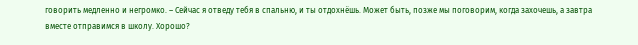говорить медленно и негромко. – Сейчас я отведу тебя в спальню, и ты отдохнёшь. Может быть, позже мы поговорим, когда захочешь, а завтра вместе отправимся в школу. Хорошо?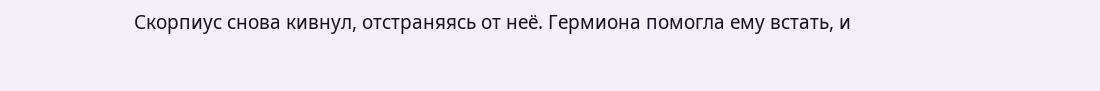Скорпиус снова кивнул, отстраняясь от неё. Гермиона помогла ему встать, и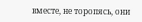вместе, не торопясь, они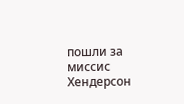пошли за миссис Хендерсон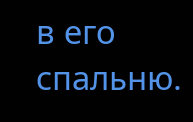в его спальню.